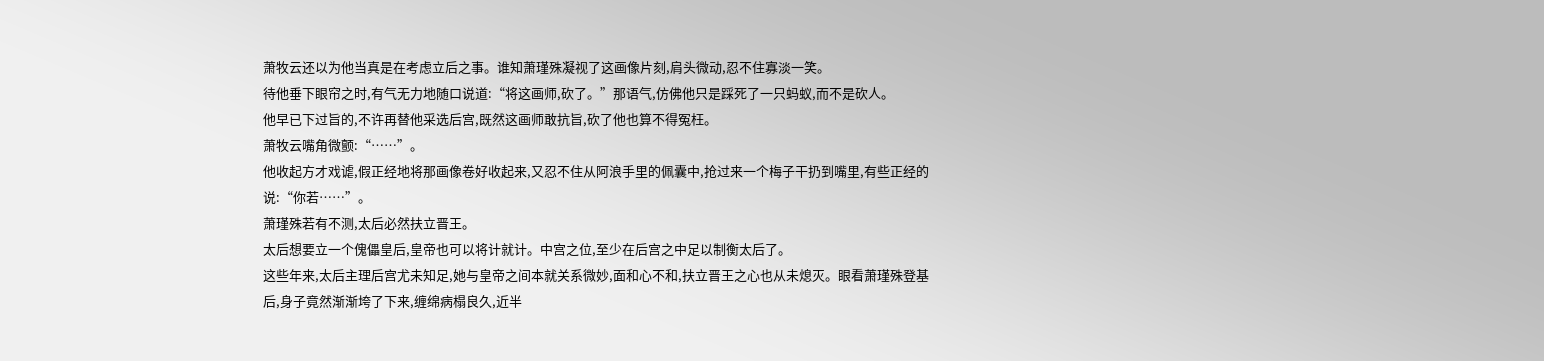萧牧云还以为他当真是在考虑立后之事。谁知萧瑾殊凝视了这画像片刻,肩头微动,忍不住寡淡一笑。
待他垂下眼帘之时,有气无力地随口说道:“将这画师,砍了。”那语气,仿佛他只是踩死了一只蚂蚁,而不是砍人。
他早已下过旨的,不许再替他采选后宫,既然这画师敢抗旨,砍了他也算不得冤枉。
萧牧云嘴角微颤:“……”。
他收起方才戏谑,假正经地将那画像卷好收起来,又忍不住从阿浪手里的佩囊中,抢过来一个梅子干扔到嘴里,有些正经的说:“你若……”。
萧瑾殊若有不测,太后必然扶立晋王。
太后想要立一个傀儡皇后,皇帝也可以将计就计。中宫之位,至少在后宫之中足以制衡太后了。
这些年来,太后主理后宫尤未知足,她与皇帝之间本就关系微妙,面和心不和,扶立晋王之心也从未熄灭。眼看萧瑾殊登基后,身子竟然渐渐垮了下来,缠绵病榻良久,近半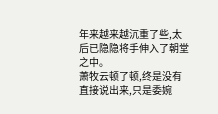年来越来越沉重了些,太后已隐隐将手伸入了朝堂之中。
萧牧云顿了顿,终是没有直接说出来,只是委婉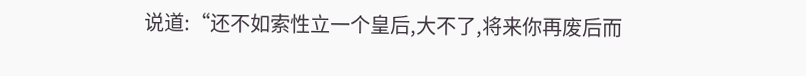说道:“还不如索性立一个皇后,大不了,将来你再废后而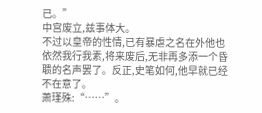已。”
中宫废立,兹事体大。
不过以皇帝的性情,已有暴虐之名在外他也依然我行我素,将来废后,无非再多添一个昏聩的名声罢了。反正,史笔如何,他早就已经不在意了。
萧瑾殊:“……”。